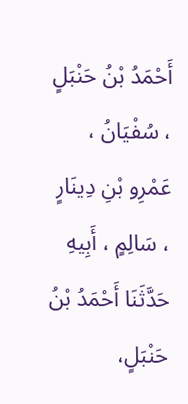أَحْمَدُ بْنُ حَنْبَلٍ ، سُفْيَانُ ، عَمْرِو بْنِ دِينَارٍ ، سَالِمٍ ، أَبِيهِ
حَدَّثَنَا أَحْمَدُ بْنُ حَنْبَلٍ،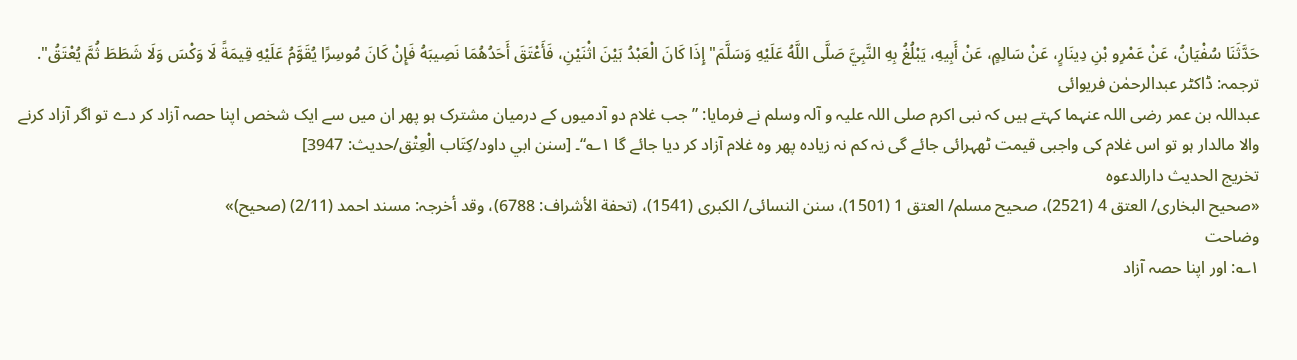حَدَّثَنَا سُفْيَانُ، عَنْ عَمْرِو بْنِ دِينَارٍ، عَنْ سَالِمٍ، عَنْ أَبِيهِ، يَبْلُغُ بِهِ النَّبِيَّ صَلَّى اللَّهُ عَلَيْهِ وَسَلَّمَ" إِذَا كَانَ الْعَبْدُ بَيْنَ اثْنَيْنِ، فَأَعْتَقَ أَحَدُهُمَا نَصِيبَهُ فَإِنْ كَانَ مُوسِرًا يُقَوَّمُ عَلَيْهِ قِيمَةً لَا وَكْسَ وَلَا شَطَطَ ثُمَّ يُعْتَقُ".
ترجمہ: ڈاکٹر عبدالرحمٰن فریوائی
عبداللہ بن عمر رضی اللہ عنہما کہتے ہیں کہ نبی اکرم صلی اللہ علیہ و آلہ وسلم نے فرمایا: ”جب غلام دو آدمیوں کے درمیان مشترک ہو پھر ان میں سے ایک شخص اپنا حصہ آزاد کر دے تو اگر آزاد کرنے والا مالدار ہو تو اس غلام کی واجبی قیمت ٹھہرائی جائے گی نہ کم نہ زیادہ پھر وہ غلام آزاد کر دیا جائے گا ۱؎“۔ [سنن ابي داود/كِتَاب الْعِتْق/حدیث: 3947]
تخریج الحدیث دارالدعوہ
«صحیح البخاری/ العتق 4 (2521)، صحیح مسلم/ العتق 1 (1501)، سنن النسائی/ الکبری (1541)، (تحفة الأشراف: 6788)، وقد أخرجہ: مسند احمد (2/11) (صحیح)»
وضاحت
۱؎: اور اپنا حصہ آزاد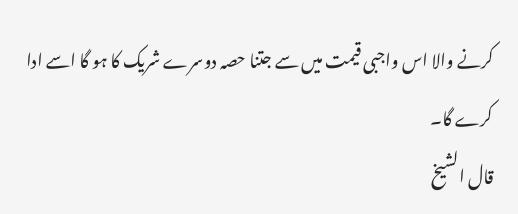کرنے والا اس واجبی قیمت میں سے جتنا حصہ دوسرے شریک کا ہو گا اسے ادا کرے گا۔
قال الشيخ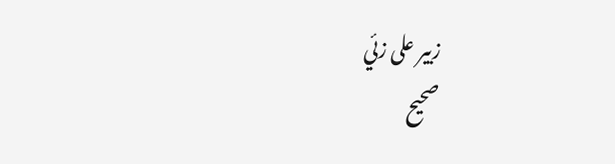زبير على زئي
صحيح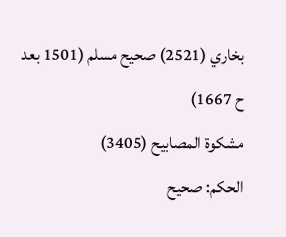بخاري (2521) صحيح مسلم (1501 بعد ح 1667)
مشكوة المصابيح (3405)
الحكم: صحيح